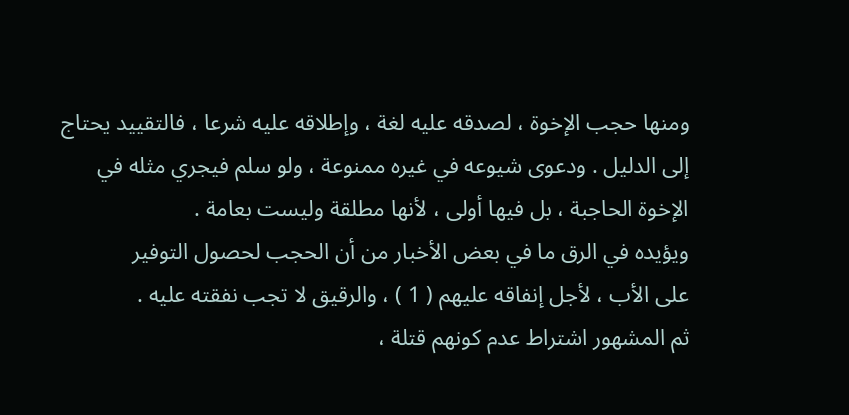ومنها حجب الإخوة ، لصدقه عليه لغة ، وإطلاقه عليه شرعا ، فالتقييد يحتاج
إلى الدليل . ودعوى شيوعه في غيره ممنوعة ، ولو سلم فيجري مثله في
الإخوة الحاجبة ، بل فيها أولى ، لأنها مطلقة وليست بعامة .
ويؤيده في الرق ما في بعض الأخبار من أن الحجب لحصول التوفير
على الأب ، لأجل إنفاقه عليهم ( 1 ) ، والرقيق لا تجب نفقته عليه .
ثم المشهور اشتراط عدم كونهم قتلة ،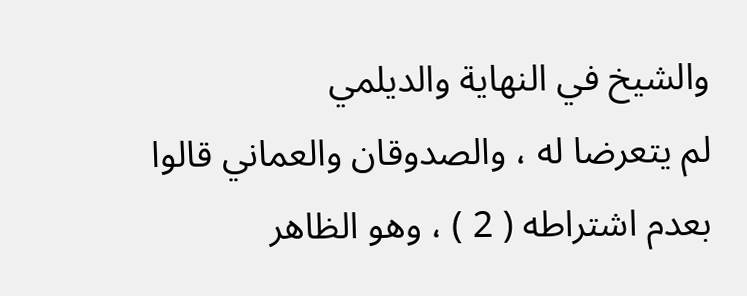والشيخ في النهاية والديلمي
لم يتعرضا له ، والصدوقان والعماني قالوا بعدم اشتراطه ( 2 ) ، وهو الظاهر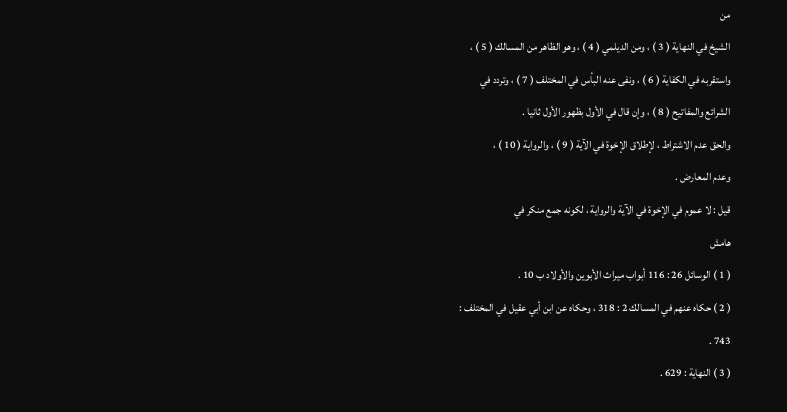من
الشيخ في النهاية ( 3 ) ، ومن الديلمي ( 4 ) ، وهو الظاهر من المسالك ( 5 ) ،
واستقربه في الكفاية ( 6 ) ، ونفى عنه البأس في المختلف ( 7 ) ، وتردد في
الشرائع والمفاتيح ( 8 ) ، وإن قال في الأول بظهور الأول ثانيا .
والحق عدم الاشتراط ، لإطلاق الإخوة في الآية ( 9 ) ، والرواية ( 10 ) ،
وعدم المعارض .
قيل : لا عموم في الإخوة في الآية والرواية ، لكونه جمع منكر في
هامش
( 1 ) الوسائل 26 : 116 أبواب ميراث الأبوين والأولاد ب 10 .
( 2 ) حكاه عنهم في المسالك 2 : 318 ، وحكاه عن ابن أبي عقيل في المختلف :
743 .
( 3 ) النهاية : 629 .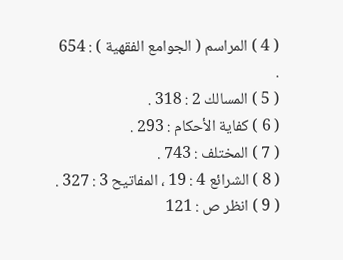( 4 ) المراسم ( الجوامع الفقهية ) : 654 .
( 5 ) المسالك 2 : 318 .
( 6 ) كفاية الأحكام : 293 .
( 7 ) المختلف : 743 .
( 8 ) الشرائع 4 : 19 ، المفاتيح 3 : 327 .
( 9 ) انظر ص : 121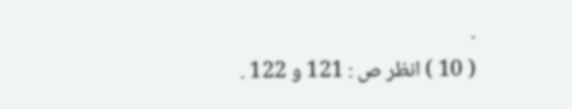.
( 10 ) انظر ص : 121 و 122 .